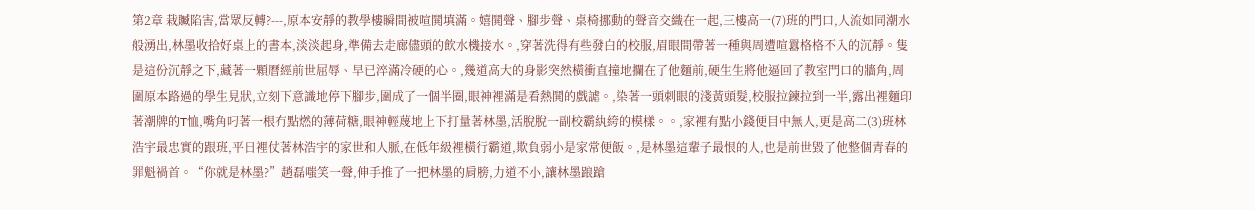第2章 栽贓陷害,當眾反轉?---,原本安靜的教學樓瞬間被喧鬨填滿。嬉鬨聲、腳步聲、桌椅挪動的聲音交織在一起,三樓高一(7)班的門口,人流如同潮水般湧出,林墨收拾好桌上的書本,淡淡起身,準備去走廊儘頭的飲水機接水。,穿著洗得有些發白的校服,眉眼間帶著一種與周遭喧囂格格不入的沉靜。隻是這份沉靜之下,藏著一顆曆經前世屈辱、早已淬滿冷硬的心。,幾道高大的身影突然橫衝直撞地攔在了他麵前,硬生生將他逼回了教室門口的牆角,周圍原本路過的學生見狀,立刻下意識地停下腳步,圍成了一個半圈,眼神裡滿是看熱鬨的戲謔。,染著一頭刺眼的淺黃頭髮,校服拉鍊拉到一半,露出裡麵印著潮牌的T恤,嘴角叼著一根冇點燃的薄荷糖,眼神輕蔑地上下打量著林墨,活脫脫一副校霸紈絝的模樣。。,家裡有點小錢便目中無人,更是高二(3)班林浩宇最忠實的跟班,平日裡仗著林浩宇的家世和人脈,在低年級裡橫行霸道,欺負弱小是家常便飯。,是林墨這輩子最恨的人,也是前世毀了他整個青春的罪魁禍首。“你就是林墨?”趙磊嗤笑一聲,伸手推了一把林墨的肩膀,力道不小,讓林墨踉蹌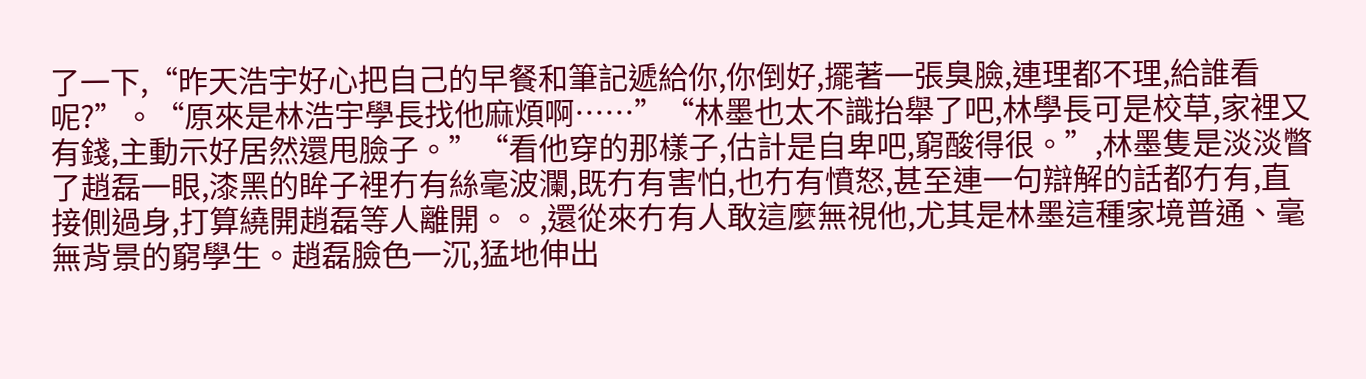了一下,“昨天浩宇好心把自己的早餐和筆記遞給你,你倒好,擺著一張臭臉,連理都不理,給誰看呢?”。“原來是林浩宇學長找他麻煩啊……”“林墨也太不識抬舉了吧,林學長可是校草,家裡又有錢,主動示好居然還甩臉子。”“看他穿的那樣子,估計是自卑吧,窮酸得很。”,林墨隻是淡淡瞥了趙磊一眼,漆黑的眸子裡冇有絲毫波瀾,既冇有害怕,也冇有憤怒,甚至連一句辯解的話都冇有,直接側過身,打算繞開趙磊等人離開。。,還從來冇有人敢這麼無視他,尤其是林墨這種家境普通、毫無背景的窮學生。趙磊臉色一沉,猛地伸出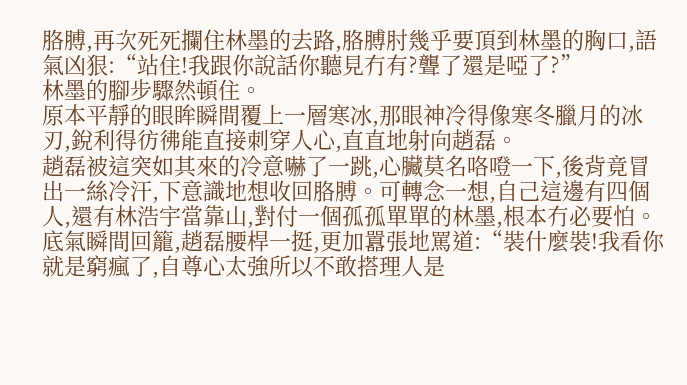胳膊,再次死死攔住林墨的去路,胳膊肘幾乎要頂到林墨的胸口,語氣凶狠:“站住!我跟你說話你聽見冇有?聾了還是啞了?”
林墨的腳步驟然頓住。
原本平靜的眼眸瞬間覆上一層寒冰,那眼神冷得像寒冬臘月的冰刃,銳利得彷彿能直接刺穿人心,直直地射向趙磊。
趙磊被這突如其來的冷意嚇了一跳,心臟莫名咯噔一下,後背竟冒出一絲冷汗,下意識地想收回胳膊。可轉念一想,自己這邊有四個人,還有林浩宇當靠山,對付一個孤孤單單的林墨,根本冇必要怕。
底氣瞬間回籠,趙磊腰桿一挺,更加囂張地罵道:“裝什麼裝!我看你就是窮瘋了,自尊心太強所以不敢搭理人是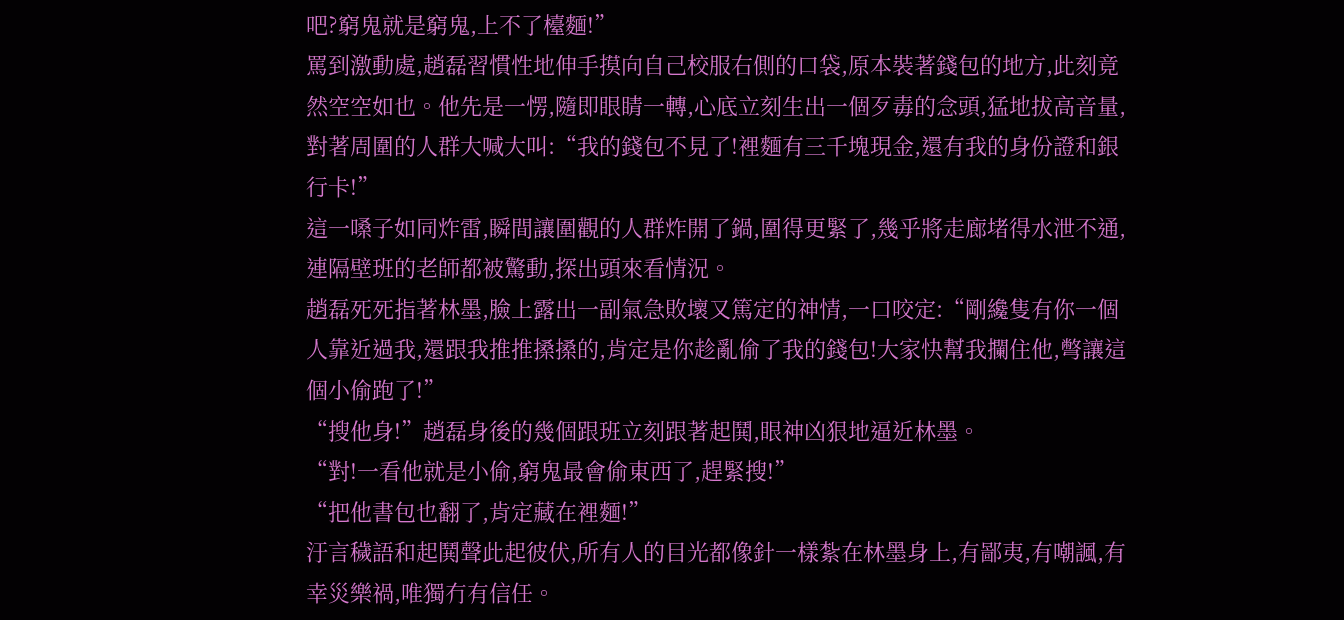吧?窮鬼就是窮鬼,上不了檯麵!”
罵到激動處,趙磊習慣性地伸手摸向自己校服右側的口袋,原本裝著錢包的地方,此刻竟然空空如也。他先是一愣,隨即眼睛一轉,心底立刻生出一個歹毒的念頭,猛地拔高音量,對著周圍的人群大喊大叫:“我的錢包不見了!裡麵有三千塊現金,還有我的身份證和銀行卡!”
這一嗓子如同炸雷,瞬間讓圍觀的人群炸開了鍋,圍得更緊了,幾乎將走廊堵得水泄不通,連隔壁班的老師都被驚動,探出頭來看情況。
趙磊死死指著林墨,臉上露出一副氣急敗壞又篤定的神情,一口咬定:“剛纔隻有你一個人靠近過我,還跟我推推搡搡的,肯定是你趁亂偷了我的錢包!大家快幫我攔住他,彆讓這個小偷跑了!”
“搜他身!”趙磊身後的幾個跟班立刻跟著起鬨,眼神凶狠地逼近林墨。
“對!一看他就是小偷,窮鬼最會偷東西了,趕緊搜!”
“把他書包也翻了,肯定藏在裡麵!”
汙言穢語和起鬨聲此起彼伏,所有人的目光都像針一樣紮在林墨身上,有鄙夷,有嘲諷,有幸災樂禍,唯獨冇有信任。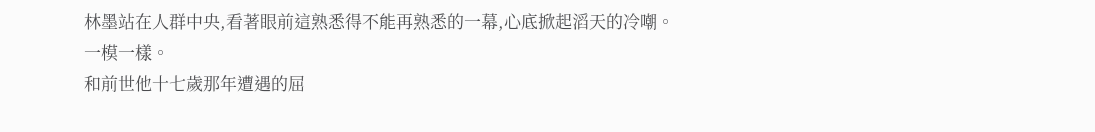林墨站在人群中央,看著眼前這熟悉得不能再熟悉的一幕,心底掀起滔天的冷嘲。
一模一樣。
和前世他十七歲那年遭遇的屈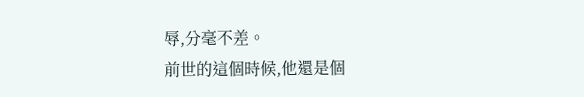辱,分毫不差。
前世的這個時候,他還是個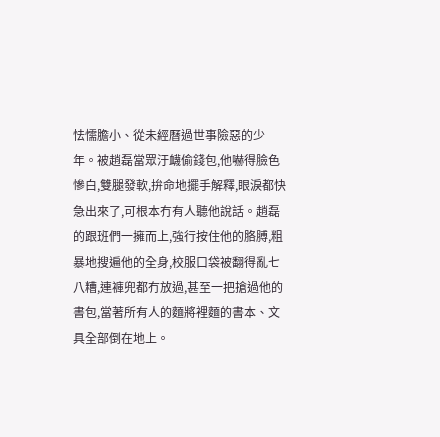怯懦膽小、從未經曆過世事險惡的少年。被趙磊當眾汙衊偷錢包,他嚇得臉色慘白,雙腿發軟,拚命地擺手解釋,眼淚都快急出來了,可根本冇有人聽他說話。趙磊的跟班們一擁而上,強行按住他的胳膊,粗暴地搜遍他的全身,校服口袋被翻得亂七八糟,連褲兜都冇放過,甚至一把搶過他的書包,當著所有人的麵將裡麵的書本、文具全部倒在地上。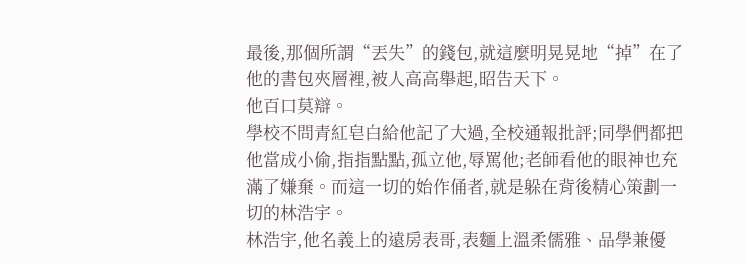最後,那個所謂“丟失”的錢包,就這麼明晃晃地“掉”在了他的書包夾層裡,被人高高舉起,昭告天下。
他百口莫辯。
學校不問青紅皂白給他記了大過,全校通報批評;同學們都把他當成小偷,指指點點,孤立他,辱罵他;老師看他的眼神也充滿了嫌棄。而這一切的始作俑者,就是躲在背後精心策劃一切的林浩宇。
林浩宇,他名義上的遠房表哥,表麵上溫柔儒雅、品學兼優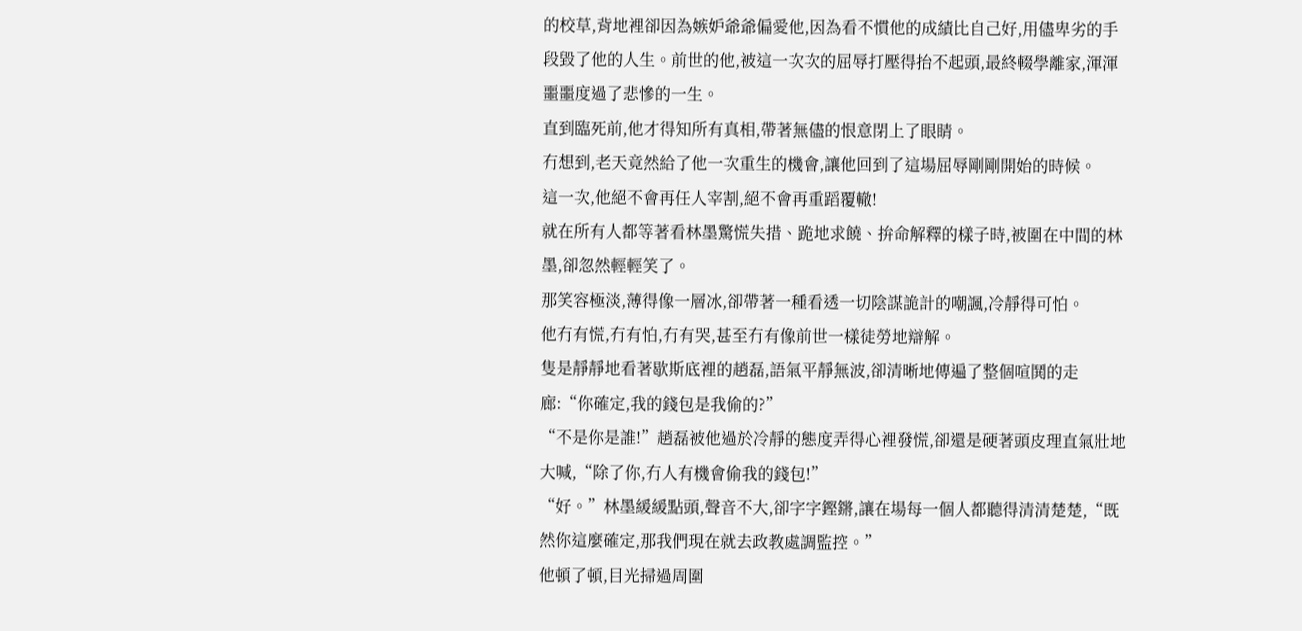的校草,背地裡卻因為嫉妒爺爺偏愛他,因為看不慣他的成績比自己好,用儘卑劣的手段毀了他的人生。前世的他,被這一次次的屈辱打壓得抬不起頭,最終輟學離家,渾渾噩噩度過了悲慘的一生。
直到臨死前,他才得知所有真相,帶著無儘的恨意閉上了眼睛。
冇想到,老天竟然給了他一次重生的機會,讓他回到了這場屈辱剛剛開始的時候。
這一次,他絕不會再任人宰割,絕不會再重蹈覆轍!
就在所有人都等著看林墨驚慌失措、跪地求饒、拚命解釋的樣子時,被圍在中間的林墨,卻忽然輕輕笑了。
那笑容極淡,薄得像一層冰,卻帶著一種看透一切陰謀詭計的嘲諷,冷靜得可怕。
他冇有慌,冇有怕,冇有哭,甚至冇有像前世一樣徒勞地辯解。
隻是靜靜地看著歇斯底裡的趙磊,語氣平靜無波,卻清晰地傳遍了整個喧鬨的走廊:“你確定,我的錢包是我偷的?”
“不是你是誰!”趙磊被他過於冷靜的態度弄得心裡發慌,卻還是硬著頭皮理直氣壯地大喊,“除了你,冇人有機會偷我的錢包!”
“好。”林墨緩緩點頭,聲音不大,卻字字鏗鏘,讓在場每一個人都聽得清清楚楚,“既然你這麼確定,那我們現在就去政教處調監控。”
他頓了頓,目光掃過周圍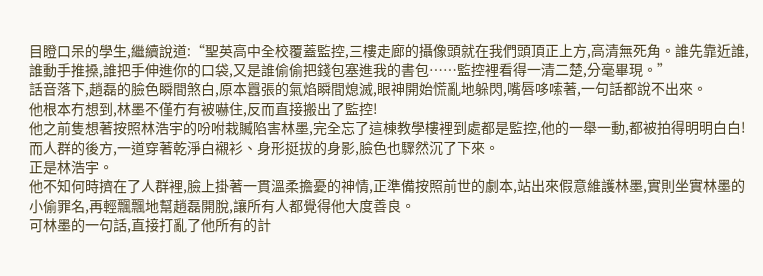目瞪口呆的學生,繼續說道:“聖英高中全校覆蓋監控,三樓走廊的攝像頭就在我們頭頂正上方,高清無死角。誰先靠近誰,誰動手推搡,誰把手伸進你的口袋,又是誰偷偷把錢包塞進我的書包……監控裡看得一清二楚,分毫畢現。”
話音落下,趙磊的臉色瞬間煞白,原本囂張的氣焰瞬間熄滅,眼神開始慌亂地躲閃,嘴唇哆嗦著,一句話都說不出來。
他根本冇想到,林墨不僅冇有被嚇住,反而直接搬出了監控!
他之前隻想著按照林浩宇的吩咐栽贓陷害林墨,完全忘了這棟教學樓裡到處都是監控,他的一舉一動,都被拍得明明白白!
而人群的後方,一道穿著乾淨白襯衫、身形挺拔的身影,臉色也驟然沉了下來。
正是林浩宇。
他不知何時擠在了人群裡,臉上掛著一貫溫柔擔憂的神情,正準備按照前世的劇本,站出來假意維護林墨,實則坐實林墨的小偷罪名,再輕飄飄地幫趙磊開脫,讓所有人都覺得他大度善良。
可林墨的一句話,直接打亂了他所有的計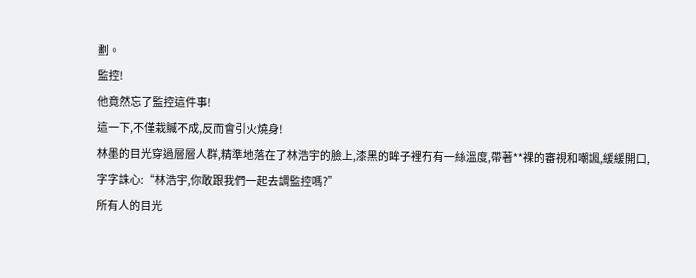劃。
監控!
他竟然忘了監控這件事!
這一下,不僅栽贓不成,反而會引火燒身!
林墨的目光穿過層層人群,精準地落在了林浩宇的臉上,漆黑的眸子裡冇有一絲溫度,帶著**裸的審視和嘲諷,緩緩開口,字字誅心:“林浩宇,你敢跟我們一起去調監控嗎?”
所有人的目光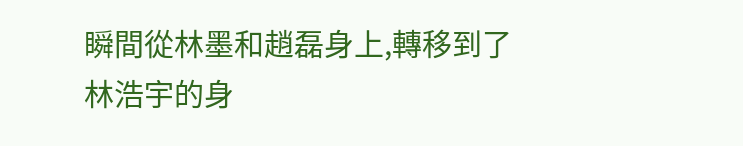瞬間從林墨和趙磊身上,轉移到了林浩宇的身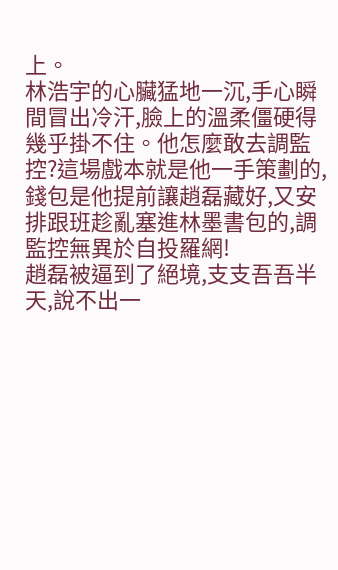上。
林浩宇的心臟猛地一沉,手心瞬間冒出冷汗,臉上的溫柔僵硬得幾乎掛不住。他怎麼敢去調監控?這場戲本就是他一手策劃的,錢包是他提前讓趙磊藏好,又安排跟班趁亂塞進林墨書包的,調監控無異於自投羅網!
趙磊被逼到了絕境,支支吾吾半天,說不出一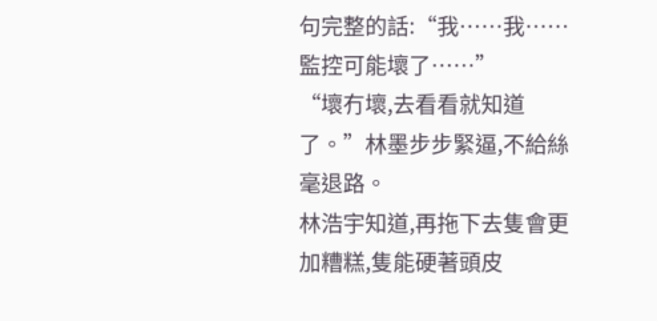句完整的話:“我……我……監控可能壞了……”
“壞冇壞,去看看就知道了。”林墨步步緊逼,不給絲毫退路。
林浩宇知道,再拖下去隻會更加糟糕,隻能硬著頭皮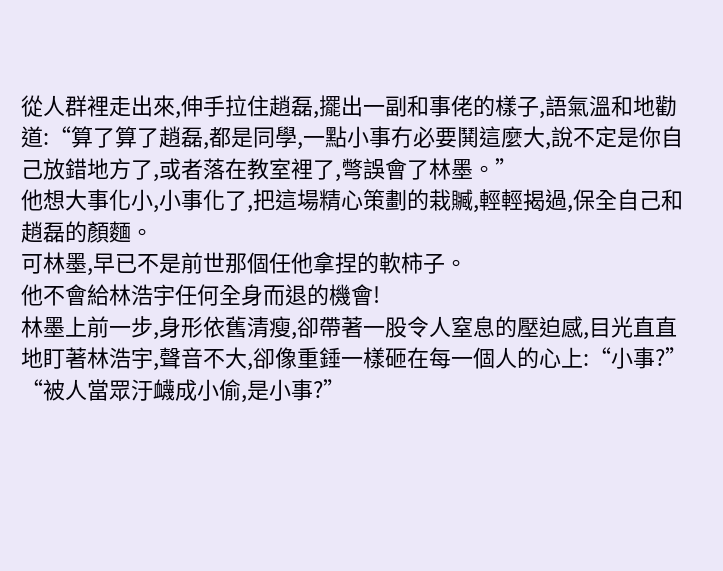從人群裡走出來,伸手拉住趙磊,擺出一副和事佬的樣子,語氣溫和地勸道:“算了算了趙磊,都是同學,一點小事冇必要鬨這麼大,說不定是你自己放錯地方了,或者落在教室裡了,彆誤會了林墨。”
他想大事化小,小事化了,把這場精心策劃的栽贓,輕輕揭過,保全自己和趙磊的顏麵。
可林墨,早已不是前世那個任他拿捏的軟柿子。
他不會給林浩宇任何全身而退的機會!
林墨上前一步,身形依舊清瘦,卻帶著一股令人窒息的壓迫感,目光直直地盯著林浩宇,聲音不大,卻像重錘一樣砸在每一個人的心上:“小事?”
“被人當眾汙衊成小偷,是小事?”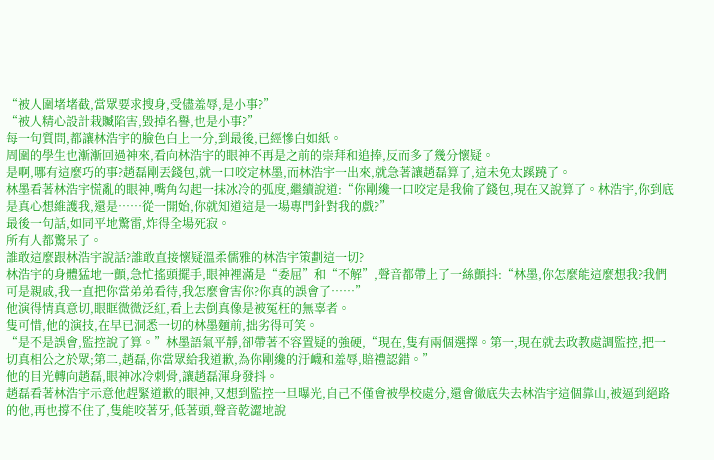“被人圍堵堵截,當眾要求搜身,受儘羞辱,是小事?”
“被人精心設計栽贓陷害,毀掉名譽,也是小事?”
每一句質問,都讓林浩宇的臉色白上一分,到最後,已經慘白如紙。
周圍的學生也漸漸回過神來,看向林浩宇的眼神不再是之前的崇拜和追捧,反而多了幾分懷疑。
是啊,哪有這麼巧的事?趙磊剛丟錢包,就一口咬定林墨,而林浩宇一出來,就急著讓趙磊算了,這未免太蹊蹺了。
林墨看著林浩宇慌亂的眼神,嘴角勾起一抹冰冷的弧度,繼續說道:“你剛纔一口咬定是我偷了錢包,現在又說算了。林浩宇,你到底是真心想維護我,還是……從一開始,你就知道這是一場專門針對我的戲?”
最後一句話,如同平地驚雷,炸得全場死寂。
所有人都驚呆了。
誰敢這麼跟林浩宇說話?誰敢直接懷疑溫柔儒雅的林浩宇策劃這一切?
林浩宇的身體猛地一顫,急忙搖頭擺手,眼神裡滿是“委屈”和“不解”,聲音都帶上了一絲顫抖:“林墨,你怎麼能這麼想我?我們可是親戚,我一直把你當弟弟看待,我怎麼會害你?你真的誤會了……”
他演得情真意切,眼眶微微泛紅,看上去倒真像是被冤枉的無辜者。
隻可惜,他的演技,在早已洞悉一切的林墨麵前,拙劣得可笑。
“是不是誤會,監控說了算。”林墨語氣平靜,卻帶著不容置疑的強硬,“現在,隻有兩個選擇。第一,現在就去政教處調監控,把一切真相公之於眾;第二,趙磊,你當眾給我道歉,為你剛纔的汙衊和羞辱,賠禮認錯。”
他的目光轉向趙磊,眼神冰冷刺骨,讓趙磊渾身發抖。
趙磊看著林浩宇示意他趕緊道歉的眼神,又想到監控一旦曝光,自己不僅會被學校處分,還會徹底失去林浩宇這個靠山,被逼到絕路的他,再也撐不住了,隻能咬著牙,低著頭,聲音乾澀地說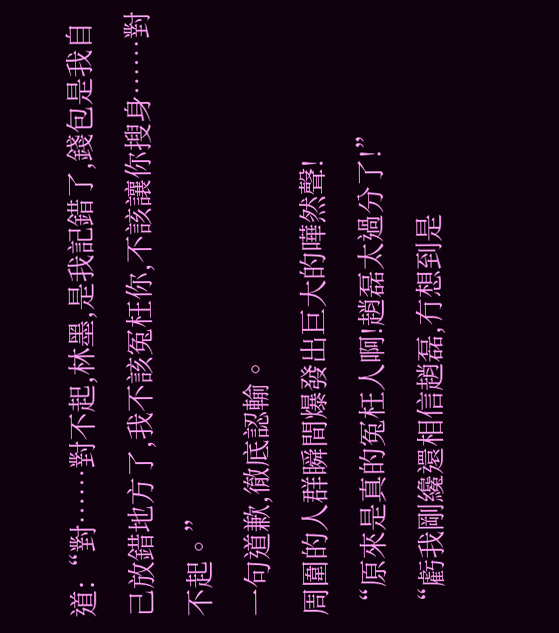道:“對……對不起,林墨,是我記錯了,錢包是我自己放錯地方了,我不該冤枉你,不該讓你搜身……對不起。”
一句道歉,徹底認輸。
周圍的人群瞬間爆發出巨大的嘩然聲!
“原來是真的冤枉人啊!趙磊太過分了!”
“虧我剛纔還相信趙磊,冇想到是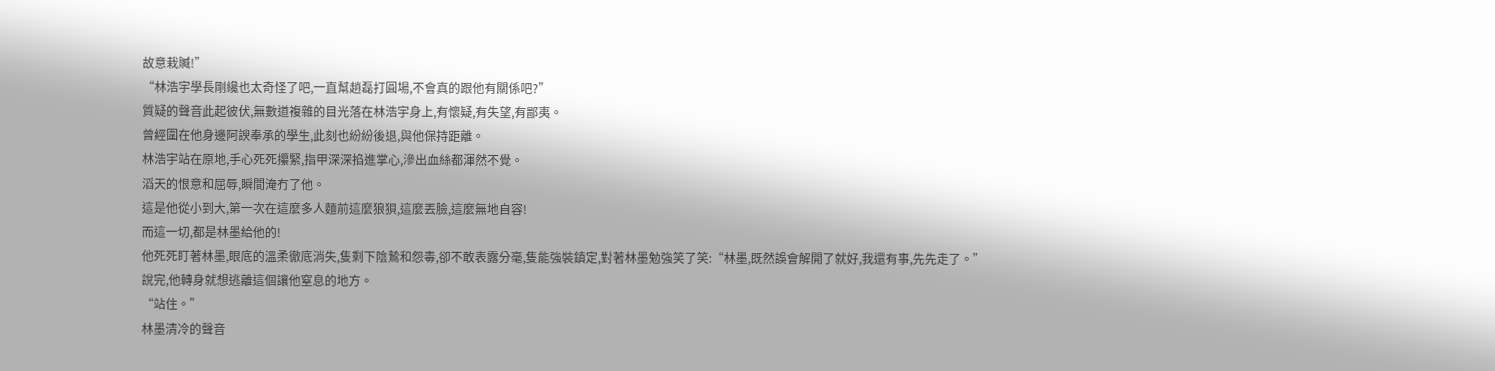故意栽贓!”
“林浩宇學長剛纔也太奇怪了吧,一直幫趙磊打圓場,不會真的跟他有關係吧?”
質疑的聲音此起彼伏,無數道複雜的目光落在林浩宇身上,有懷疑,有失望,有鄙夷。
曾經圍在他身邊阿諛奉承的學生,此刻也紛紛後退,與他保持距離。
林浩宇站在原地,手心死死攥緊,指甲深深掐進掌心,滲出血絲都渾然不覺。
滔天的恨意和屈辱,瞬間淹冇了他。
這是他從小到大,第一次在這麼多人麵前這麼狼狽,這麼丟臉,這麼無地自容!
而這一切,都是林墨給他的!
他死死盯著林墨,眼底的溫柔徹底消失,隻剩下陰鷙和怨毒,卻不敢表露分毫,隻能強裝鎮定,對著林墨勉強笑了笑:“林墨,既然誤會解開了就好,我還有事,先先走了。”
說完,他轉身就想逃離這個讓他窒息的地方。
“站住。”
林墨清冷的聲音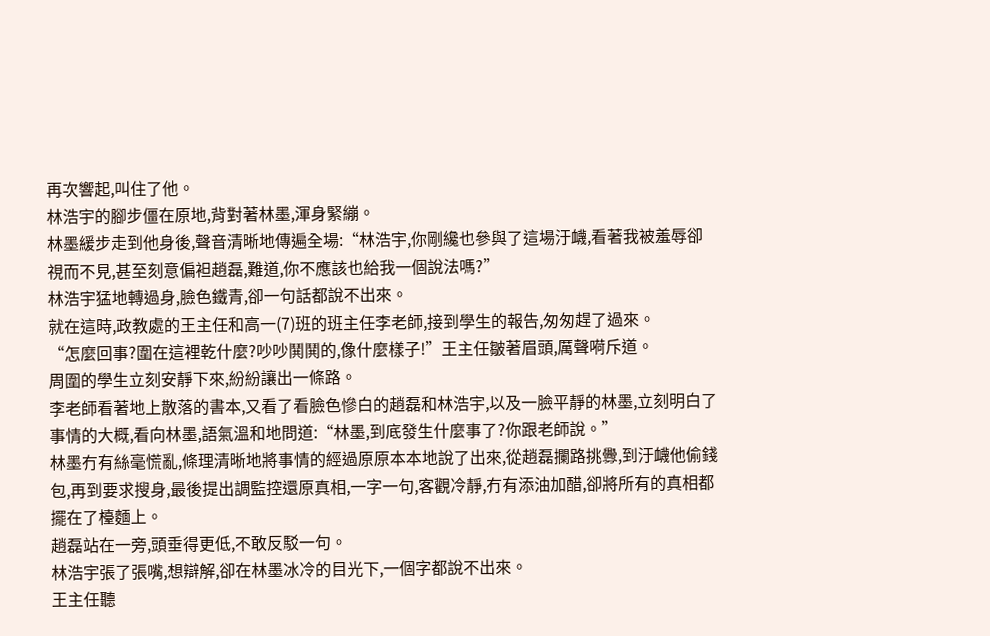再次響起,叫住了他。
林浩宇的腳步僵在原地,背對著林墨,渾身緊繃。
林墨緩步走到他身後,聲音清晰地傳遍全場:“林浩宇,你剛纔也參與了這場汙衊,看著我被羞辱卻視而不見,甚至刻意偏袒趙磊,難道,你不應該也給我一個說法嗎?”
林浩宇猛地轉過身,臉色鐵青,卻一句話都說不出來。
就在這時,政教處的王主任和高一(7)班的班主任李老師,接到學生的報告,匆匆趕了過來。
“怎麼回事?圍在這裡乾什麼?吵吵鬨鬨的,像什麼樣子!”王主任皺著眉頭,厲聲嗬斥道。
周圍的學生立刻安靜下來,紛紛讓出一條路。
李老師看著地上散落的書本,又看了看臉色慘白的趙磊和林浩宇,以及一臉平靜的林墨,立刻明白了事情的大概,看向林墨,語氣溫和地問道:“林墨,到底發生什麼事了?你跟老師說。”
林墨冇有絲毫慌亂,條理清晰地將事情的經過原原本本地說了出來,從趙磊攔路挑釁,到汙衊他偷錢包,再到要求搜身,最後提出調監控還原真相,一字一句,客觀冷靜,冇有添油加醋,卻將所有的真相都擺在了檯麵上。
趙磊站在一旁,頭垂得更低,不敢反駁一句。
林浩宇張了張嘴,想辯解,卻在林墨冰冷的目光下,一個字都說不出來。
王主任聽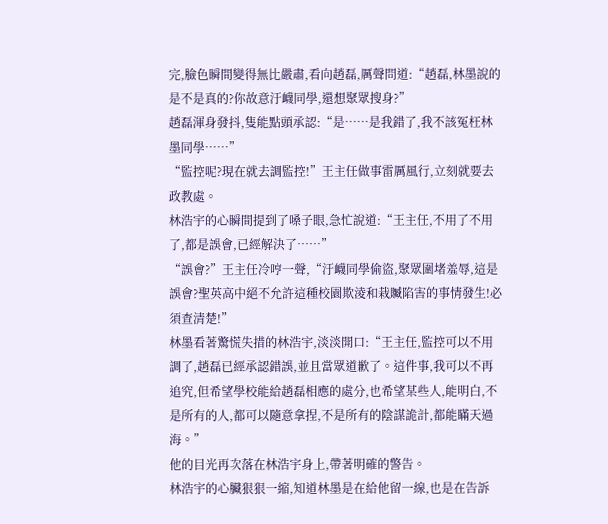完,臉色瞬間變得無比嚴肅,看向趙磊,厲聲問道:“趙磊,林墨說的是不是真的?你故意汙衊同學,還想聚眾搜身?”
趙磊渾身發抖,隻能點頭承認:“是……是我錯了,我不該冤枉林墨同學……”
“監控呢?現在就去調監控!”王主任做事雷厲風行,立刻就要去政教處。
林浩宇的心瞬間提到了嗓子眼,急忙說道:“王主任,不用了不用了,都是誤會,已經解決了……”
“誤會?”王主任冷哼一聲,“汙衊同學偷盜,聚眾圍堵羞辱,這是誤會?聖英高中絕不允許這種校園欺淩和栽贓陷害的事情發生!必須查清楚!”
林墨看著驚慌失措的林浩宇,淡淡開口:“王主任,監控可以不用調了,趙磊已經承認錯誤,並且當眾道歉了。這件事,我可以不再追究,但希望學校能給趙磊相應的處分,也希望某些人,能明白,不是所有的人,都可以隨意拿捏,不是所有的陰謀詭計,都能瞞天過海。”
他的目光再次落在林浩宇身上,帶著明確的警告。
林浩宇的心臟狠狠一縮,知道林墨是在給他留一線,也是在告訴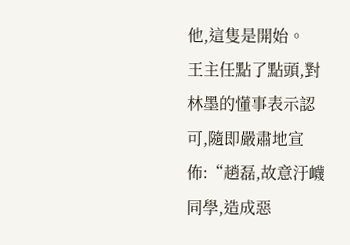他,這隻是開始。
王主任點了點頭,對林墨的懂事表示認可,隨即嚴肅地宣佈:“趙磊,故意汙衊同學,造成惡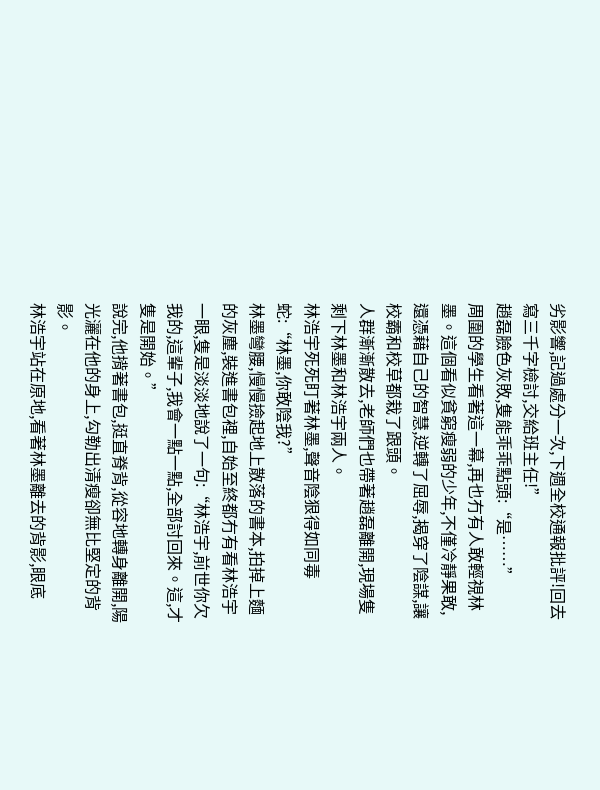劣影響,記過處分一次,下週全校通報批評!回去寫三千字檢討,交給班主任!”
趙磊臉色灰敗,隻能乖乖點頭:“是……”
周圍的學生看著這一幕,再也冇有人敢輕視林墨。這個看似貧窮瘦弱的少年,不僅冷靜果敢,還憑藉自己的智慧,逆轉了屈辱,揭穿了陰謀,讓校霸和校草都栽了跟頭。
人群漸漸散去,老師們也帶著趙磊離開,現場隻剩下林墨和林浩宇兩人。
林浩宇死死盯著林墨,聲音陰狠得如同毒蛇:“林墨,你敢陰我?”
林墨彎腰,慢慢撿起地上散落的書本,拍掉上麵的灰塵,裝進書包裡,自始至終都冇有看林浩宇一眼,隻是淡淡地說了一句:“林浩宇,前世你欠我的,這輩子,我會一點一點,全部討回來。這,才隻是開始。”
說完,他揹著書包,挺直脊背,從容地轉身離開,陽光灑在他的身上,勾勒出清瘦卻無比堅定的背影。
林浩宇站在原地,看著林墨離去的背影,眼底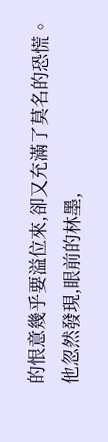的恨意幾乎要溢位來,卻又充滿了莫名的恐慌。
他忽然發現,眼前的林墨,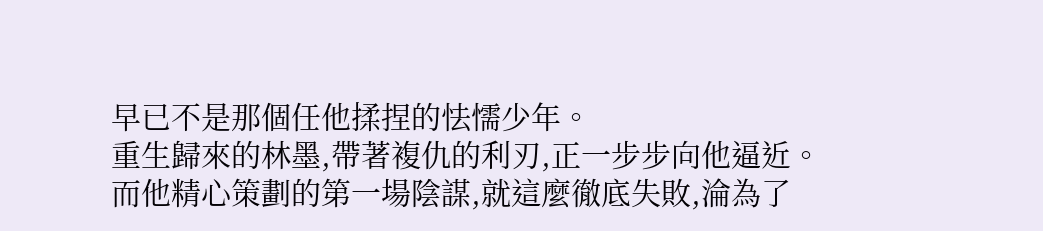早已不是那個任他揉捏的怯懦少年。
重生歸來的林墨,帶著複仇的利刃,正一步步向他逼近。
而他精心策劃的第一場陰謀,就這麼徹底失敗,淪為了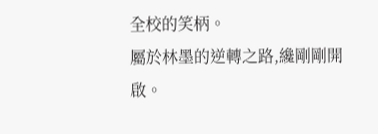全校的笑柄。
屬於林墨的逆轉之路,纔剛剛開啟。